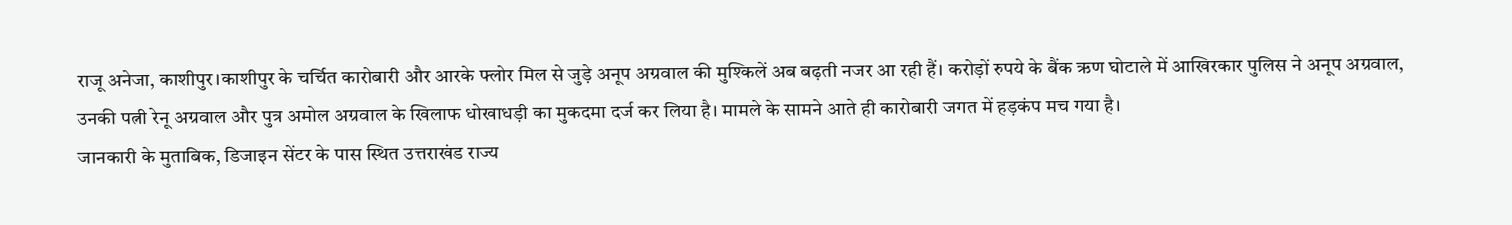राजू अनेजा, काशीपुर।काशीपुर के चर्चित कारोबारी और आरके फ्लोर मिल से जुड़े अनूप अग्रवाल की मुश्किलें अब बढ़ती नजर आ रही हैं। करोड़ों रुपये के बैंक ऋण घोटाले में आखिरकार पुलिस ने अनूप अग्रवाल, उनकी पत्नी रेनू अग्रवाल और पुत्र अमोल अग्रवाल के खिलाफ धोखाधड़ी का मुकदमा दर्ज कर लिया है। मामले के सामने आते ही कारोबारी जगत में हड़कंप मच गया है।
जानकारी के मुताबिक, डिजाइन सेंटर के पास स्थित उत्तराखंड राज्य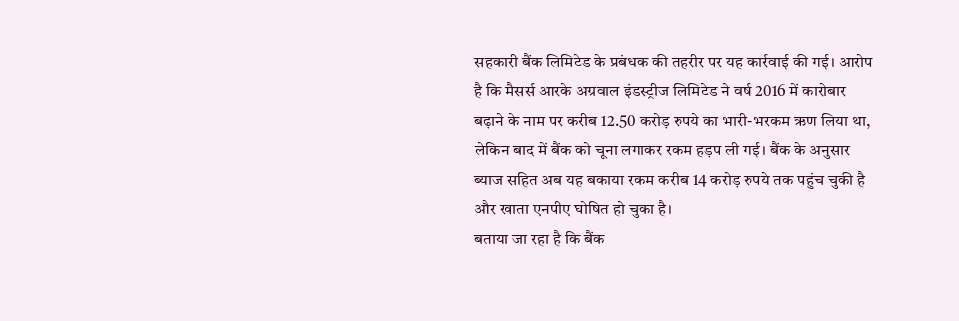सहकारी बैंक लिमिटेड के प्रबंधक की तहरीर पर यह कार्रवाई की गई। आरोप है कि मैसर्स आरके अग्रवाल इंडस्ट्रीज लिमिटेड ने वर्ष 2016 में कारोबार बढ़ाने के नाम पर करीब 12.50 करोड़ रुपये का भारी-भरकम ऋण लिया था, लेकिन बाद में बैंक को चूना लगाकर रकम हड़प ली गई। बैंक के अनुसार ब्याज सहित अब यह बकाया रकम करीब 14 करोड़ रुपये तक पहुंच चुकी है और खाता एनपीए घोषित हो चुका है।
बताया जा रहा है कि बैंक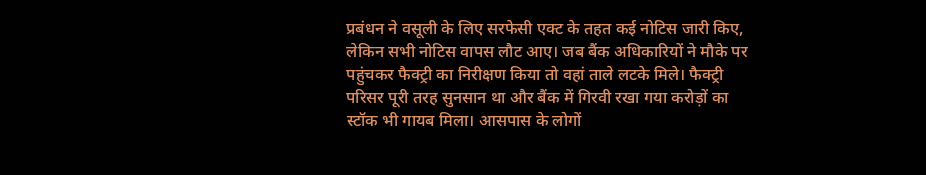प्रबंधन ने वसूली के लिए सरफेसी एक्ट के तहत कई नोटिस जारी किए, लेकिन सभी नोटिस वापस लौट आए। जब बैंक अधिकारियों ने मौके पर पहुंचकर फैक्ट्री का निरीक्षण किया तो वहां ताले लटके मिले। फैक्ट्री परिसर पूरी तरह सुनसान था और बैंक में गिरवी रखा गया करोड़ों का स्टॉक भी गायब मिला। आसपास के लोगों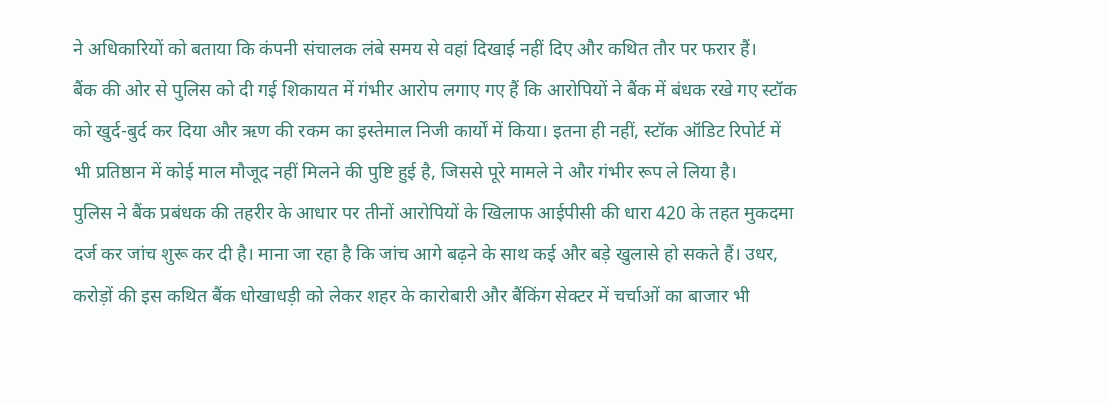ने अधिकारियों को बताया कि कंपनी संचालक लंबे समय से वहां दिखाई नहीं दिए और कथित तौर पर फरार हैं।
बैंक की ओर से पुलिस को दी गई शिकायत में गंभीर आरोप लगाए गए हैं कि आरोपियों ने बैंक में बंधक रखे गए स्टॉक को खुर्द-बुर्द कर दिया और ऋण की रकम का इस्तेमाल निजी कार्यों में किया। इतना ही नहीं, स्टॉक ऑडिट रिपोर्ट में भी प्रतिष्ठान में कोई माल मौजूद नहीं मिलने की पुष्टि हुई है, जिससे पूरे मामले ने और गंभीर रूप ले लिया है।
पुलिस ने बैंक प्रबंधक की तहरीर के आधार पर तीनों आरोपियों के खिलाफ आईपीसी की धारा 420 के तहत मुकदमा दर्ज कर जांच शुरू कर दी है। माना जा रहा है कि जांच आगे बढ़ने के साथ कई और बड़े खुलासे हो सकते हैं। उधर, करोड़ों की इस कथित बैंक धोखाधड़ी को लेकर शहर के कारोबारी और बैंकिंग सेक्टर में चर्चाओं का बाजार भी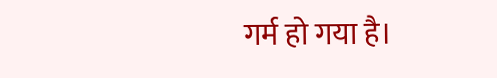गर्म हो गया है।